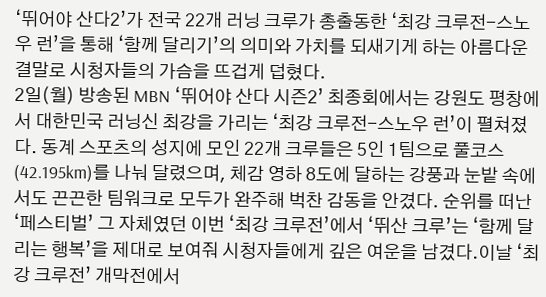‘뛰어야 산다2’가 전국 22개 러닝 크루가 총출동한 ‘최강 크루전-스노우 런’을 통해 ‘함께 달리기’의 의미와 가치를 되새기게 하는 아름다운 결말로 시청자들의 가슴을 뜨겁게 덥혔다.
2일(월) 방송된 MBN ‘뛰어야 산다 시즌2’ 최종회에서는 강원도 평창에서 대한민국 러닝신 최강을 가리는 ‘최강 크루전-스노우 런’이 펼쳐졌다. 동계 스포츠의 성지에 모인 22개 크루들은 5인 1팀으로 풀코스(42.195km)를 나눠 달렸으며, 체감 영하 8도에 달하는 강풍과 눈밭 속에서도 끈끈한 팀워크로 모두가 완주해 벅찬 감동을 안겼다. 순위를 떠난 ‘페스티벌’ 그 자체였던 이번 ‘최강 크루전’에서 ‘뛰산 크루’는 ‘함께 달리는 행복’을 제대로 보여줘 시청자들에게 깊은 여운을 남겼다.이날 ‘최강 크루전’ 개막전에서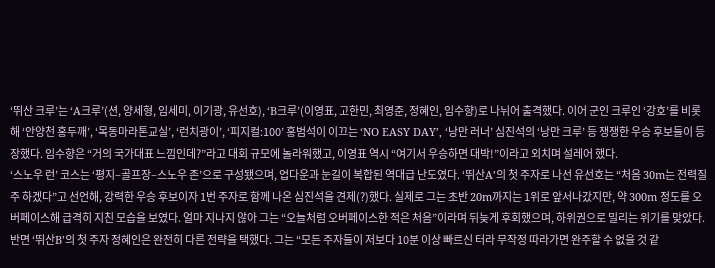‘뛰산 크루’는 ‘A크루’(션, 양세형, 임세미, 이기광, 유선호), ‘B크루’(이영표, 고한민, 최영준, 정혜인, 임수향)로 나뉘어 출격했다. 이어 군인 크루인 ‘강호’를 비롯해 ‘안양천 홍두깨’, ‘목동마라톤교실’, ‘런치광이’, ‘피지컬:100’ 홍범석이 이끄는 ‘NO EASY DAY’, ‘낭만 러너’ 심진석의 ‘낭만 크루’ 등 쟁쟁한 우승 후보들이 등장했다. 임수향은 “거의 국가대표 느낌인데?”라고 대회 규모에 놀라워했고, 이영표 역시 “여기서 우승하면 대박!”이라고 외치며 설레어 했다.
‘스노우 런’ 코스는 ‘평지–골프장–스노우 존’으로 구성됐으며, 업다운과 눈길이 복합된 역대급 난도였다. ‘뛰산A’의 첫 주자로 나선 유선호는 “처음 30m는 전력질주 하겠다”고 선언해, 강력한 우승 후보이자 1번 주자로 함께 나온 심진석을 견제(?)했다. 실제로 그는 초반 20m까지는 1위로 앞서나갔지만, 약 300m 정도를 오버페이스해 급격히 지친 모습을 보였다. 얼마 지나지 않아 그는 “오늘처럼 오버페이스한 적은 처음”이라며 뒤늦게 후회했으며, 하위권으로 밀리는 위기를 맞았다. 반면 ‘뛰산B’의 첫 주자 정혜인은 완전히 다른 전략을 택했다. 그는 “모든 주자들이 저보다 10분 이상 빠르신 터라 무작정 따라가면 완주할 수 없을 것 같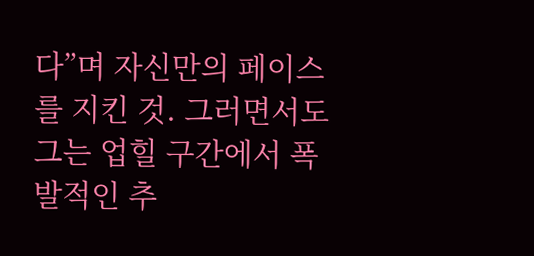다”며 자신만의 페이스를 지킨 것. 그러면서도 그는 업힐 구간에서 폭발적인 추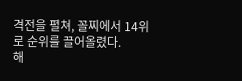격전을 펼쳐, 꼴찌에서 14위로 순위를 끌어올렸다.
해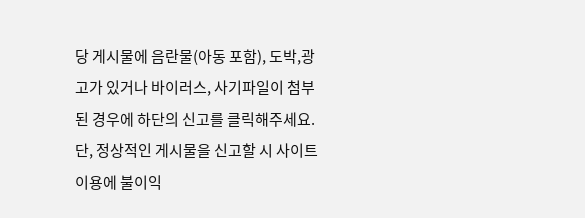당 게시물에 음란물(아동 포함), 도박,광고가 있거나 바이러스, 사기파일이 첨부된 경우에 하단의 신고를 클릭해주세요.
단, 정상적인 게시물을 신고할 시 사이트 이용에 불이익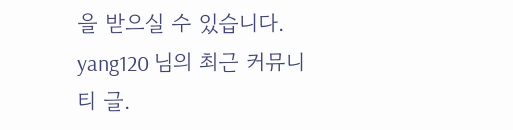을 받으실 수 있습니다.
yang120 님의 최근 커뮤니티 글.